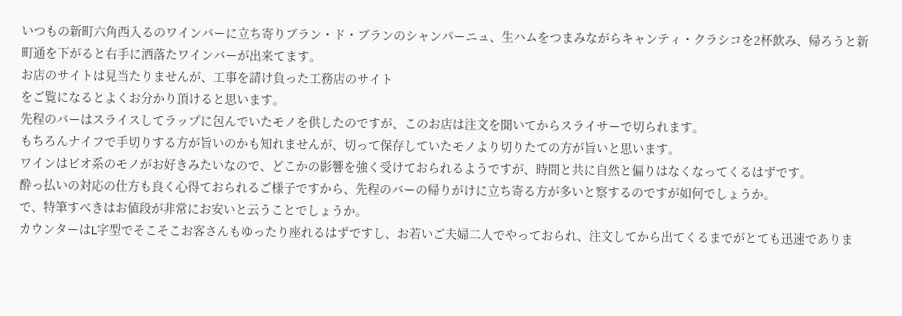いつもの新町六角西入るのワインバーに立ち寄りブラン・ド・ブランのシャンパーニュ、生ハムをつまみながらキャンティ・クラシコを2杯飲み、帰ろうと新町通を下がると右手に洒落たワインバーが出来てます。
お店のサイトは見当たりませんが、工事を請け負った工務店のサイト
をご覧になるとよくお分かり頂けると思います。
先程のバーはスライスしてラップに包んでいたモノを供したのですが、このお店は注文を聞いてからスライサーで切られます。
もちろんナイフで手切りする方が旨いのかも知れませんが、切って保存していたモノより切りたての方が旨いと思います。
ワインはビオ系のモノがお好きみたいなので、どこかの影響を強く受けておられるようですが、時間と共に自然と偏りはなくなってくるはずです。
酔っ払いの対応の仕方も良く心得ておられるご様子ですから、先程のバーの帰りがけに立ち寄る方が多いと察するのですが如何でしょうか。
で、特筆すべきはお値段が非常にお安いと云うことでしょうか。
カウンターはL字型でそこそこお客さんもゆったり座れるはずですし、お若いご夫婦二人でやっておられ、注文してから出てくるまでがとても迅速でありま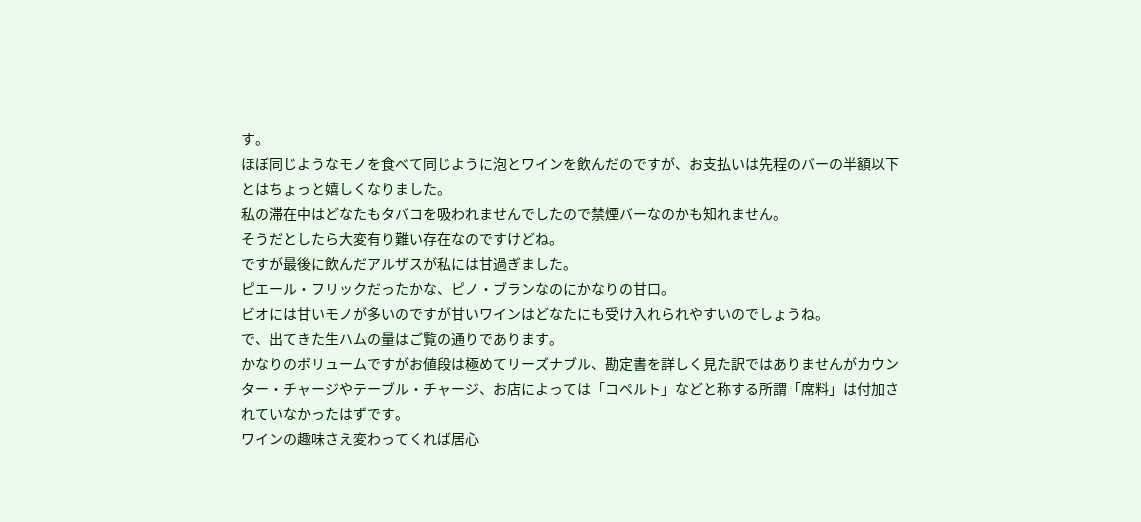す。
ほぼ同じようなモノを食べて同じように泡とワインを飲んだのですが、お支払いは先程のバーの半額以下とはちょっと嬉しくなりました。
私の滞在中はどなたもタバコを吸われませんでしたので禁煙バーなのかも知れません。
そうだとしたら大変有り難い存在なのですけどね。
ですが最後に飲んだアルザスが私には甘過ぎました。
ピエール・フリックだったかな、ピノ・ブランなのにかなりの甘口。
ビオには甘いモノが多いのですが甘いワインはどなたにも受け入れられやすいのでしょうね。
で、出てきた生ハムの量はご覧の通りであります。
かなりのボリュームですがお値段は極めてリーズナブル、勘定書を詳しく見た訳ではありませんがカウンター・チャージやテーブル・チャージ、お店によっては「コペルト」などと称する所謂「席料」は付加されていなかったはずです。
ワインの趣味さえ変わってくれば居心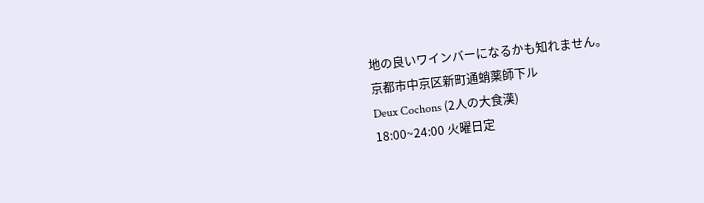地の良いワインバーになるかも知れません。
京都市中京区新町通蛸薬師下ル
Deux Cochons (2人の大食漢)
18:00~24:00 火曜日定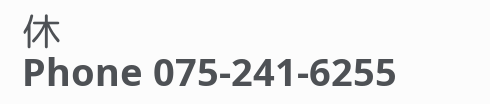休
Phone 075-241-6255